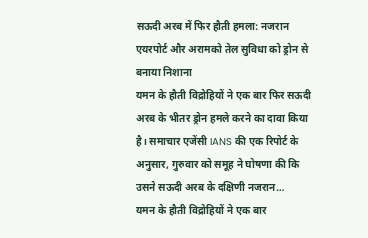सऊदी अरब में फिर हौती हमला: नजरान एयरपोर्ट और अरामको तेल सुविधा को ड्रोन से बनाया निशाना
यमन के हौती विद्रोहियों ने एक बार फिर सऊदी अरब के भीतर ड्रोन हमले करने का दावा किया है। समाचार एजेंसी IANS की एक रिपोर्ट के अनुसार, गुरुवार को समूह ने घोषणा की कि उसने सऊदी अरब के दक्षिणी नजरान…
यमन के हौती विद्रोहियों ने एक बार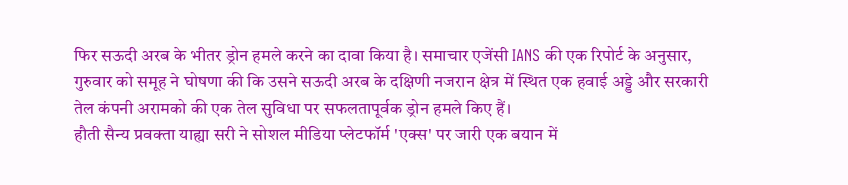फिर सऊदी अरब के भीतर ड्रोन हमले करने का दावा किया है। समाचार एजेंसी IANS की एक रिपोर्ट के अनुसार, गुरुवार को समूह ने घोषणा की कि उसने सऊदी अरब के दक्षिणी नजरान क्षेत्र में स्थित एक हवाई अड्डे और सरकारी तेल कंपनी अरामको की एक तेल सुविधा पर सफलतापूर्वक ड्रोन हमले किए हैं।
हौती सैन्य प्रवक्ता याह्या सरी ने सोशल मीडिया प्लेटफॉर्म 'एक्स' पर जारी एक बयान में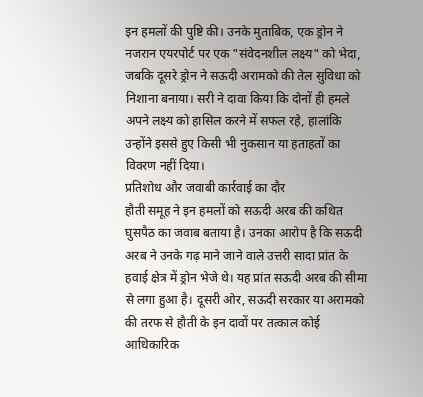इन हमलों की पुष्टि की। उनके मुताबिक, एक ड्रोन ने नजरान एयरपोर्ट पर एक "संवेदनशील लक्ष्य" को भेदा, जबकि दूसरे ड्रोन ने सऊदी अरामको की तेल सुविधा को निशाना बनाया। सरी ने दावा किया कि दोनों ही हमले अपने लक्ष्य को हासिल करने में सफल रहे, हालांकि उन्होंने इससे हुए किसी भी नुकसान या हताहतों का विवरण नहीं दिया।
प्रतिशोध और जवाबी कार्रवाई का दौर
हौती समूह ने इन हमलों को सऊदी अरब की कथित घुसपैठ का जवाब बताया है। उनका आरोप है कि सऊदी अरब ने उनके गढ़ माने जाने वाले उत्तरी सादा प्रांत के हवाई क्षेत्र में ड्रोन भेजे थे। यह प्रांत सऊदी अरब की सीमा से लगा हुआ है। दूसरी ओर, सऊदी सरकार या अरामको की तरफ से हौती के इन दावों पर तत्काल कोई आधिकारिक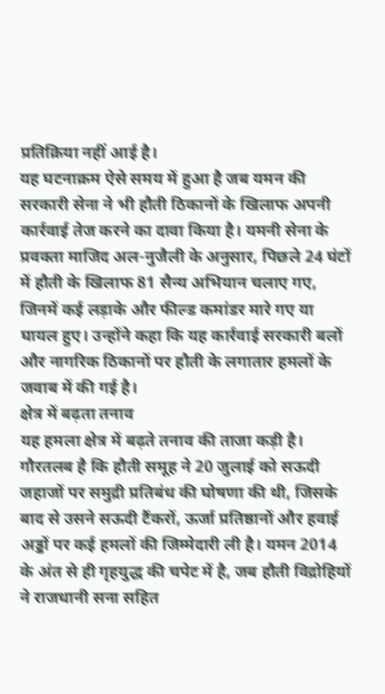प्रतिक्रिया नहीं आई है।
यह घटनाक्रम ऐसे समय में हुआ है जब यमन की सरकारी सेना ने भी हौती ठिकानों के खिलाफ अपनी कार्रवाई तेज करने का दावा किया है। यमनी सेना के प्रवक्ता माजिद अल-नुजैली के अनुसार, पिछले 24 घंटों में हौती के खिलाफ 81 सैन्य अभियान चलाए गए, जिनमें कई लड़ाके और फील्ड कमांडर मारे गए या घायल हुए। उन्होंने कहा कि यह कार्रवाई सरकारी बलों और नागरिक ठिकानों पर हौती के लगातार हमलों के जवाब में की गई है।
क्षेत्र में बढ़ता तनाव
यह हमला क्षेत्र में बढ़ते तनाव की ताजा कड़ी है। गौरतलब है कि हौती समूह ने 20 जुलाई को सऊदी जहाजों पर समुद्री प्रतिबंध की घोषणा की थी, जिसके बाद से उसने सऊदी टैंकरों, ऊर्जा प्रतिष्ठानों और हवाई अड्डों पर कई हमलों की जिम्मेदारी ली है। यमन 2014 के अंत से ही गृहयुद्ध की चपेट में है, जब हौती विद्रोहियों ने राजधानी सना सहित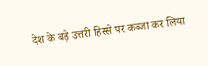देश के बड़े उत्तरी हिस्से पर कब्जा कर लिया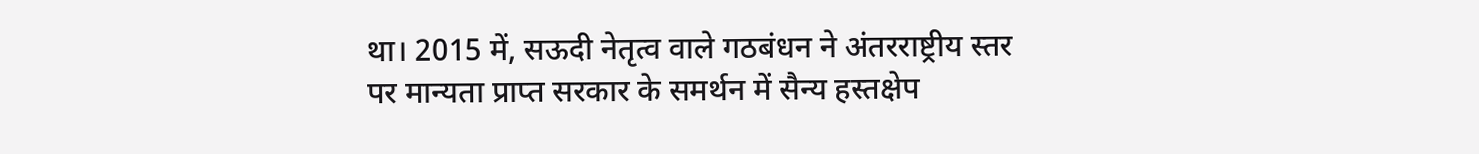था। 2015 में, सऊदी नेतृत्व वाले गठबंधन ने अंतरराष्ट्रीय स्तर पर मान्यता प्राप्त सरकार के समर्थन में सैन्य हस्तक्षेप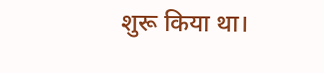शुरू किया था।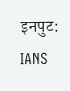इनपुट: IANS